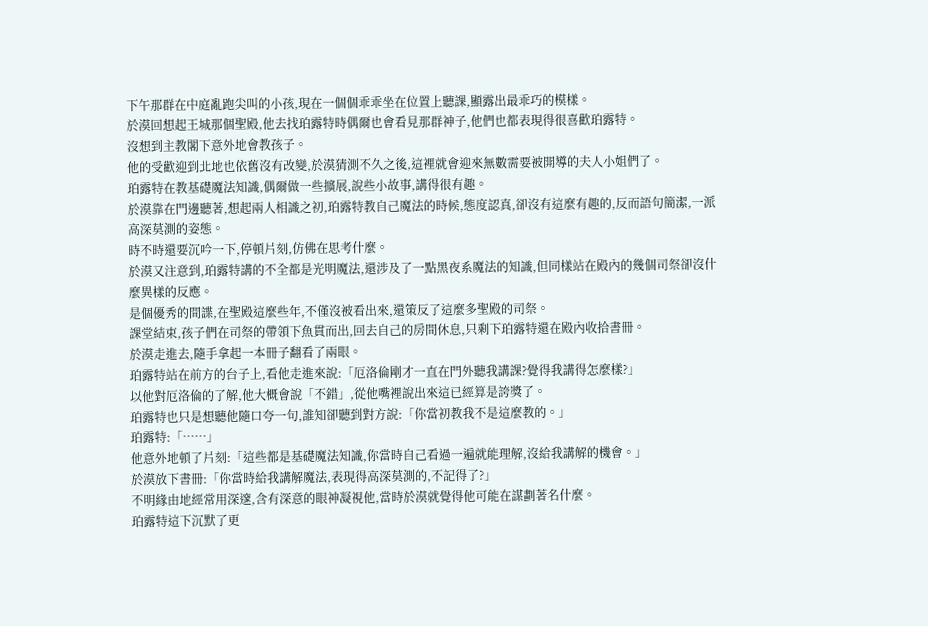下午那群在中庭亂跑尖叫的小孩,現在一個個乖乖坐在位置上聽課,顯露出最乖巧的模樣。
於漠回想起王城那個聖殿,他去找珀露特時偶爾也會看見那群神子,他們也都表現得很喜歡珀露特。
沒想到主教閣下意外地會教孩子。
他的受歡迎到北地也依舊沒有改變,於漠猜測不久之後,這裡就會迎來無數需要被開導的夫人小姐們了。
珀露特在教基礎魔法知識,偶爾做一些擴展,說些小故事,講得很有趣。
於漠靠在門邊聽著,想起兩人相識之初,珀露特教自己魔法的時候,態度認真,卻沒有這麼有趣的,反而語句簡潔,一派高深莫測的姿態。
時不時還要沉吟一下,停頓片刻,仿佛在思考什麼。
於漠又注意到,珀露特講的不全都是光明魔法,還涉及了一點黑夜系魔法的知識,但同樣站在殿內的幾個司祭卻沒什麼異樣的反應。
是個優秀的間諜,在聖殿這麼些年,不僅沒被看出來,還策反了這麼多聖殿的司祭。
課堂結束,孩子們在司祭的帶領下魚貫而出,回去自己的房間休息,只剩下珀露特還在殿內收拾書冊。
於漠走進去,隨手拿起一本冊子翻看了兩眼。
珀露特站在前方的台子上,看他走進來說:「厄洛倫剛才一直在門外聽我講課?覺得我講得怎麼樣?」
以他對厄洛倫的了解,他大概會說「不錯」,從他嘴裡說出來這已經算是誇獎了。
珀露特也只是想聽他隨口夸一句,誰知卻聽到對方說:「你當初教我不是這麼教的。」
珀露特:「……」
他意外地頓了片刻:「這些都是基礎魔法知識,你當時自己看過一遍就能理解,沒給我講解的機會。」
於漠放下書冊:「你當時給我講解魔法,表現得高深莫測的,不記得了?」
不明緣由地經常用深邃,含有深意的眼神凝視他,當時於漠就覺得他可能在謀劃著名什麼。
珀露特這下沉默了更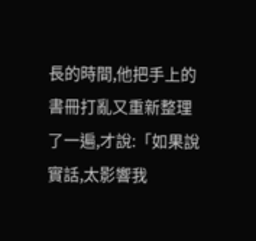長的時間,他把手上的書冊打亂又重新整理了一遍,才說:「如果說實話,太影響我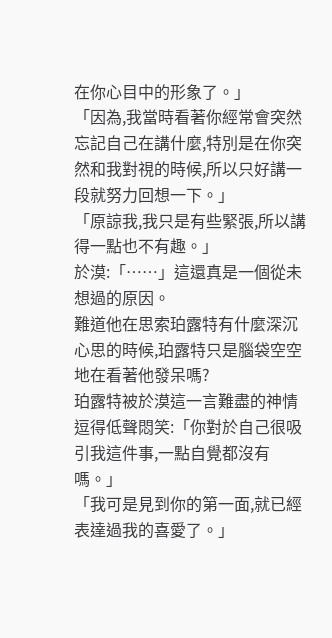在你心目中的形象了。」
「因為,我當時看著你經常會突然忘記自己在講什麼,特別是在你突然和我對視的時候,所以只好講一段就努力回想一下。」
「原諒我,我只是有些緊張,所以講得一點也不有趣。」
於漠:「……」這還真是一個從未想過的原因。
難道他在思索珀露特有什麼深沉心思的時候,珀露特只是腦袋空空地在看著他發呆嗎?
珀露特被於漠這一言難盡的神情逗得低聲悶笑:「你對於自己很吸引我這件事,一點自覺都沒有嗎。」
「我可是見到你的第一面,就已經表達過我的喜愛了。」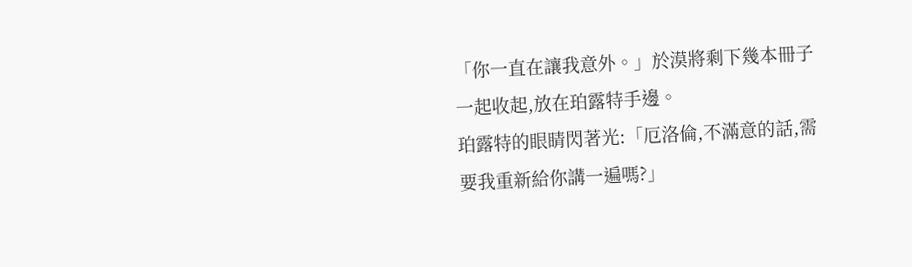「你一直在讓我意外。」於漠將剩下幾本冊子一起收起,放在珀露特手邊。
珀露特的眼睛閃著光:「厄洛倫,不滿意的話,需要我重新給你講一遍嗎?」